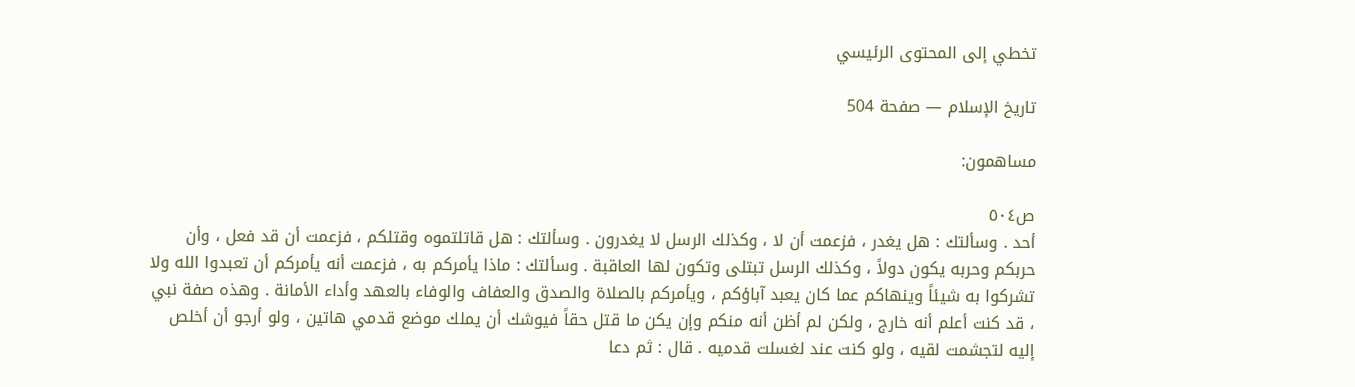تخطي إلى المحتوى الرئيسي

تاريخ الإسلام — صفحة 504

مساهمون:

ص٥٠٤
أحد . وسألتك : هل يغدر ، فزعمت أن لا ، وكذلك الرسل لا يغدرون . وسألتك : هل قاتلتموه وقتلكم ، فزعمت أن قد فعل ، وأن حربكم وحربه يكون دولاً ، وكذلك الرسل تبتلى وتكون لها العاقبة . وسألتك : ماذا يأمركم به ، فزعمت أنه يأمركم أن تعبدوا الله ولا تشركوا به شيئاً وينهاكم عما كان يعبد آباؤكم ، ويأمركم بالصلاة والصدق والعفاف والوفاء بالعهد وأداء الأمانة . وهذه صفة نبي ، قد كنت أعلم أنه خارج ، ولكن لم أظن أنه منكم وإن يكن ما قتل حقاً فيوشك أن يملك موضع قدمي هاتين ، ولو أرجو أن أخلص إليه لتجشمت لقيه ، ولو كنت عند لغسلت قدميه . قال : ثم دعا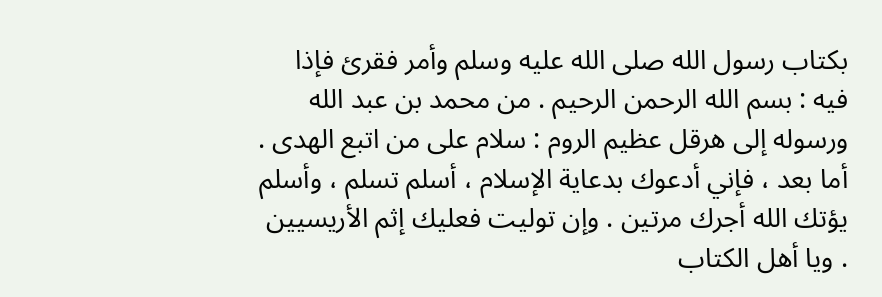بكتاب رسول الله صلى الله عليه وسلم وأمر فقرئ فإذا فيه : بسم الله الرحمن الرحيم . من محمد بن عبد الله ورسوله إلى هرقل عظيم الروم : سلام على من اتبع الهدى . أما بعد ، فإني أدعوك بدعاية الإسلام ، أسلم تسلم ، وأسلم يؤتك الله أجرك مرتين . وإن توليت فعليك إثم الأريسيين . ويا أهل الكتاب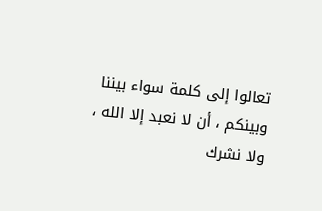تعالوا إلى كلمة سواء بيننا وبينكم ، أن لا نعبد إلا الله ، ولا نشرك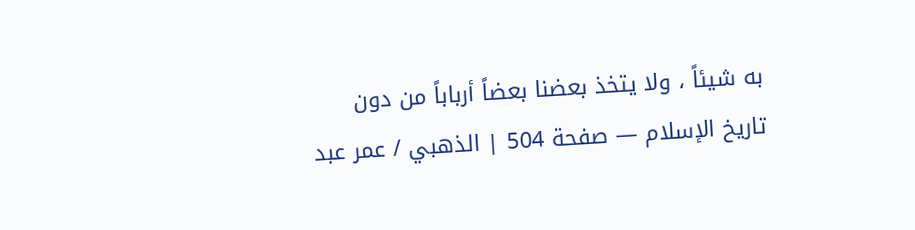به شيئاً ، ولا يتخذ بعضنا بعضاً أرباباً من دون
تاريخ الإسلام — صفحة 504 | الذهبي / عمر عبد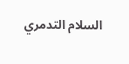السلام التدمري